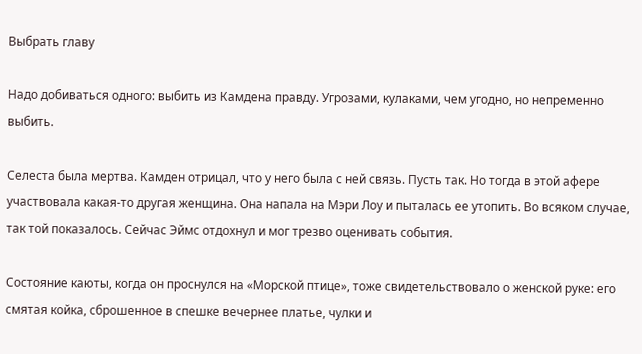Выбрать главу

Надо добиваться одного: выбить из Камдена правду. Угрозами, кулаками, чем угодно, но непременно выбить.

Селеста была мертва. Камден отрицал, что у него была с ней связь. Пусть так. Но тогда в этой афере участвовала какая-то другая женщина. Она напала на Мэри Лоу и пыталась ее утопить. Во всяком случае, так той показалось. Сейчас Эймс отдохнул и мог трезво оценивать события.

Состояние каюты, когда он проснулся на «Морской птице», тоже свидетельствовало о женской руке: его смятая койка, сброшенное в спешке вечернее платье, чулки и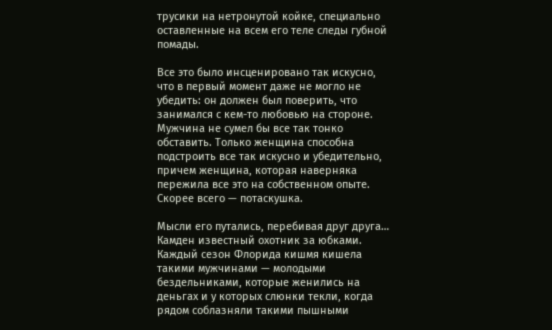трусики на нетронутой койке, специально оставленные на всем его теле следы губной помады.

Все это было инсценировано так искусно, что в первый момент даже не могло не убедить: он должен был поверить, что занимался с кем-то любовью на стороне. Мужчина не сумел бы все так тонко обставить. Только женщина способна подстроить все так искусно и убедительно, причем женщина, которая наверняка пережила все это на собственном опыте. Скорее всего — потаскушка.

Мысли его путались, перебивая друг друга… Камден известный охотник за юбками. Каждый сезон Флорида кишмя кишела такими мужчинами — молодыми бездельниками, которые женились на деньгах и у которых слюнки текли, когда рядом соблазняли такими пышными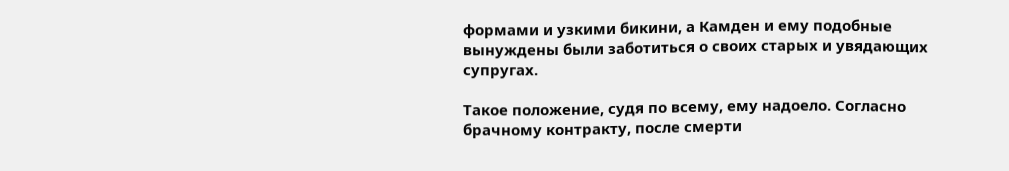формами и узкими бикини, а Камден и ему подобные вынуждены были заботиться о своих старых и увядающих супругах.

Такое положение, судя по всему, ему надоело. Согласно брачному контракту, после смерти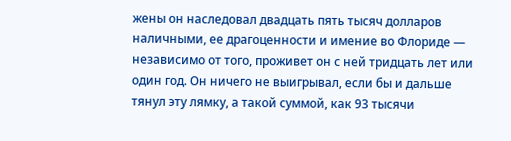жены он наследовал двадцать пять тысяч долларов наличными, ее драгоценности и имение во Флориде — независимо от того, проживет он с ней тридцать лет или один год. Он ничего не выигрывал, если бы и дальше тянул эту лямку, а такой суммой, как 93 тысячи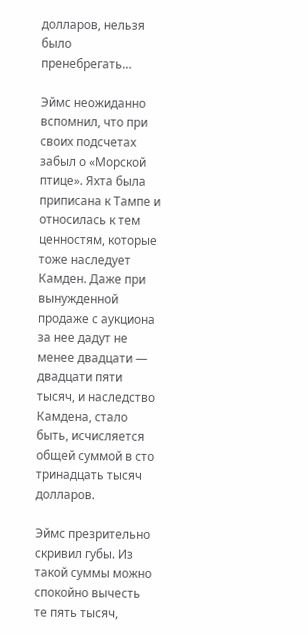долларов, нельзя было пренебрегать…

Эймс неожиданно вспомнил, что при своих подсчетах забыл о «Морской птице». Яхта была приписана к Тампе и относилась к тем ценностям, которые тоже наследует Камден. Даже при вынужденной продаже с аукциона за нее дадут не менее двадцати — двадцати пяти тысяч, и наследство Камдена, стало быть, исчисляется общей суммой в сто тринадцать тысяч долларов.

Эймс презрительно скривил губы. Из такой суммы можно спокойно вычесть те пять тысяч,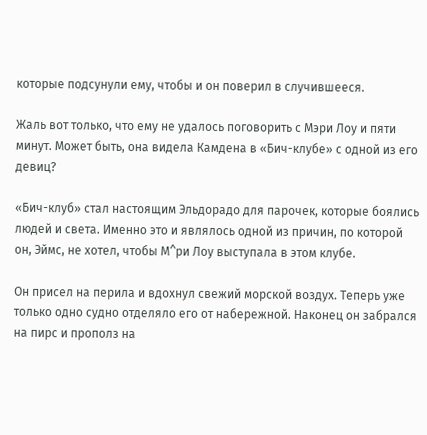которые подсунули ему, чтобы и он поверил в случившееся.

Жаль вот только, что ему не удалось поговорить с Мэри Лоу и пяти минут. Может быть, она видела Камдена в «Бич-клубе» с одной из его девиц?

«Бич-клуб» стал настоящим Эльдорадо для парочек, которые боялись людей и света. Именно это и являлось одной из причин, по которой он, Эймс, не хотел, чтобы М^ри Лоу выступала в этом клубе.

Он присел на перила и вдохнул свежий морской воздух. Теперь уже только одно судно отделяло его от набережной. Наконец он забрался на пирс и прополз на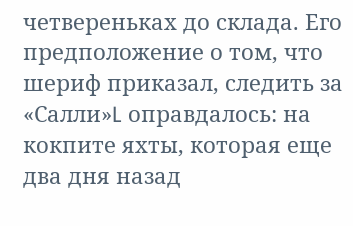четвереньках до склада. Его предположение о том, что шериф приказал, следить за «Салли»L оправдалось: на кокпите яхты, которая еще два дня назад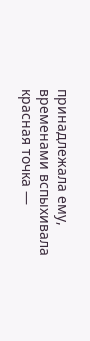принадлежала ему, временами вспыхивала красная точка —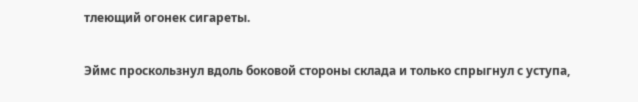тлеющий огонек сигареты.

Эймс проскользнул вдоль боковой стороны склада и только спрыгнул с уступа,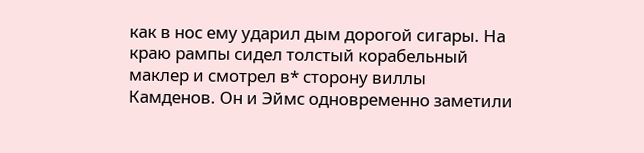как в нос ему ударил дым дорогой сигары. На краю рампы сидел толстый корабельный маклер и смотрел в* сторону виллы Камденов. Он и Эймс одновременно заметили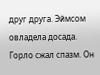друг друга. Эймсом овладела досада. Горло сжал спазм. Он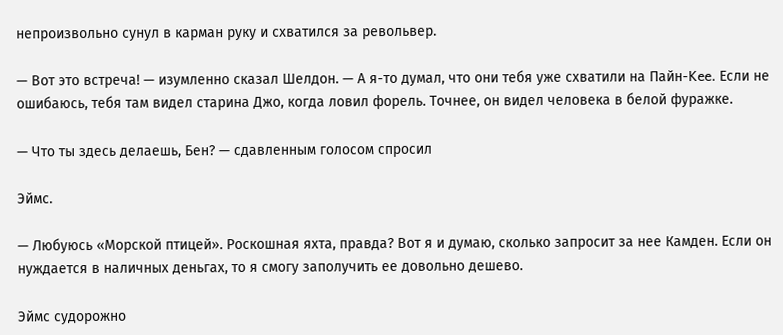непроизвольно сунул в карман руку и схватился за револьвер.

— Вот это встреча! — изумленно сказал Шелдон. — А я-то думал, что они тебя уже схватили на Пайн-Kee. Если не ошибаюсь, тебя там видел старина Джо, когда ловил форель. Точнее, он видел человека в белой фуражке.

— Что ты здесь делаешь, Бен? — сдавленным голосом спросил

Эймс.

— Любуюсь «Морской птицей». Роскошная яхта, правда? Вот я и думаю, сколько запросит за нее Камден. Если он нуждается в наличных деньгах, то я смогу заполучить ее довольно дешево.

Эймс судорожно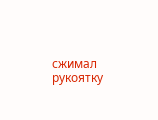сжимал рукоятку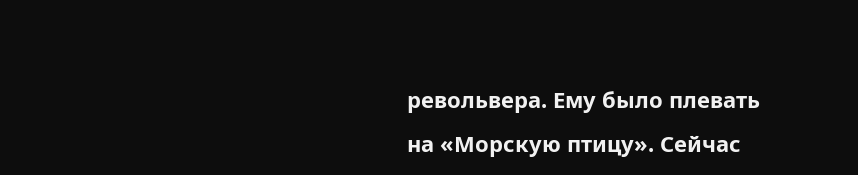револьвера. Ему было плевать на «Морскую птицу». Сейчас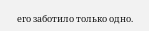его заботило только одно.